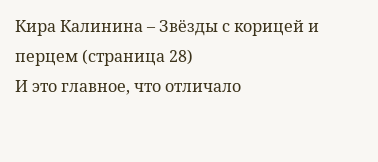Кира Калинина – Звёзды с корицей и перцем (страница 28)
И это главное, что отличало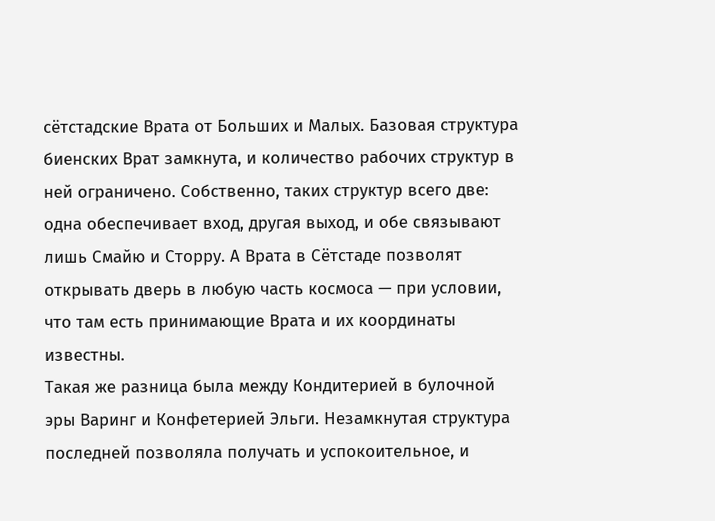сётстадские Врата от Больших и Малых. Базовая структура биенских Врат замкнута, и количество рабочих структур в ней ограничено. Собственно, таких структур всего две: одна обеспечивает вход, другая выход, и обе связывают лишь Смайю и Сторру. А Врата в Сётстаде позволят открывать дверь в любую часть космоса — при условии, что там есть принимающие Врата и их координаты известны.
Такая же разница была между Кондитерией в булочной эры Варинг и Конфетерией Эльги. Незамкнутая структура последней позволяла получать и успокоительное, и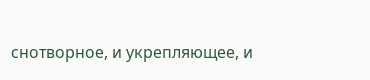снотворное, и укрепляющее, и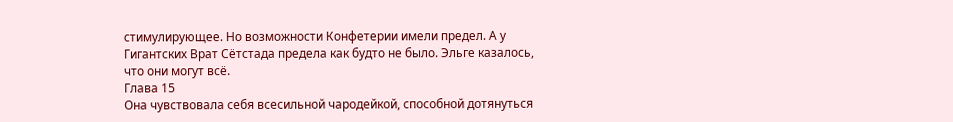стимулирующее. Но возможности Конфетерии имели предел. А у Гигантских Врат Сётстада предела как будто не было. Эльге казалось, что они могут всё.
Глава 15
Она чувствовала себя всесильной чародейкой, способной дотянуться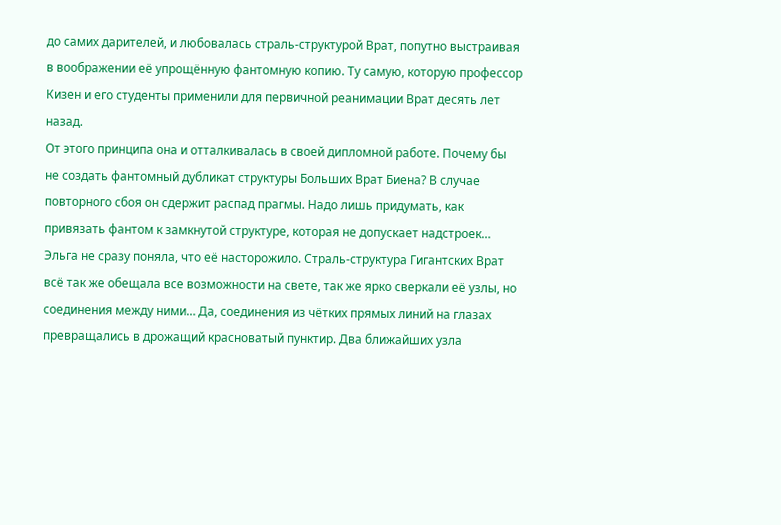до самих дарителей, и любовалась страль-структурой Врат, попутно выстраивая в воображении её упрощённую фантомную копию. Ту самую, которую профессор Кизен и его студенты применили для первичной реанимации Врат десять лет назад.
От этого принципа она и отталкивалась в своей дипломной работе. Почему бы не создать фантомный дубликат структуры Больших Врат Биена? В случае повторного сбоя он сдержит распад прагмы. Надо лишь придумать, как привязать фантом к замкнутой структуре, которая не допускает надстроек…
Эльга не сразу поняла, что её насторожило. Страль-структура Гигантских Врат всё так же обещала все возможности на свете, так же ярко сверкали её узлы, но соединения между ними… Да, соединения из чётких прямых линий на глазах превращались в дрожащий красноватый пунктир. Два ближайших узла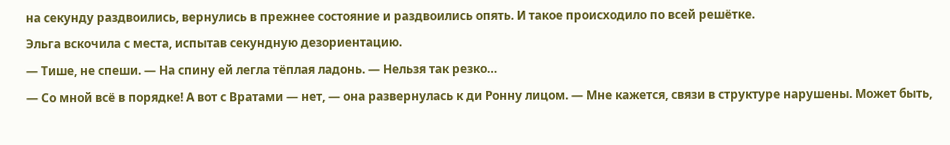на секунду раздвоились, вернулись в прежнее состояние и раздвоились опять. И такое происходило по всей решётке.
Эльга вскочила с места, испытав секундную дезориентацию.
— Тише, не спеши. — На спину ей легла тёплая ладонь. — Нельзя так резко…
— Со мной всё в порядке! А вот с Вратами — нет, — она развернулась к ди Ронну лицом. — Мне кажется, связи в структуре нарушены. Может быть,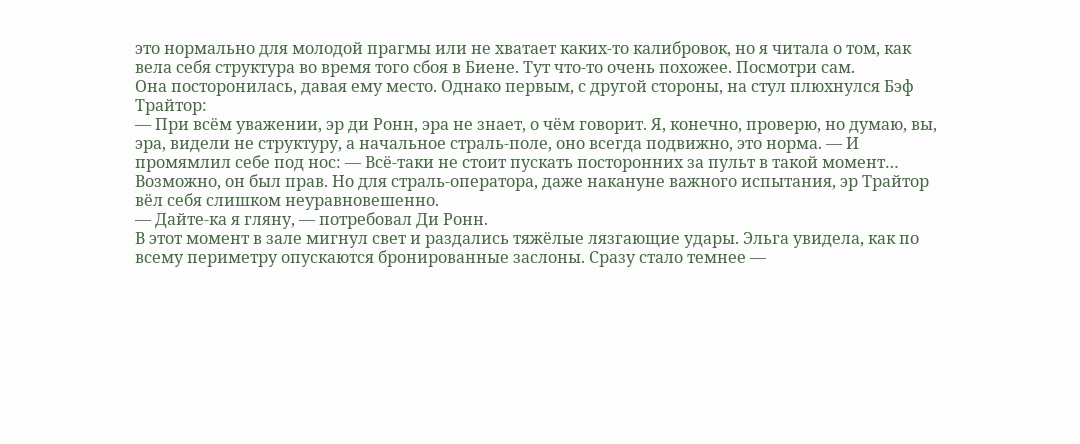это нормально для молодой прагмы или не хватает каких-то калибровок, но я читала о том, как вела себя структура во время того сбоя в Биене. Тут что-то очень похожее. Посмотри сам.
Она посторонилась, давая ему место. Однако первым, с другой стороны, на стул плюхнулся Бэф Трайтор:
— При всём уважении, эр ди Ронн, эра не знает, о чём говорит. Я, конечно, проверю, но думаю, вы, эра, видели не структуру, а начальное страль-поле, оно всегда подвижно, это норма. — И промямлил себе под нос: — Всё-таки не стоит пускать посторонних за пульт в такой момент…
Возможно, он был прав. Но для страль-оператора, даже накануне важного испытания, эр Трайтор вёл себя слишком неуравновешенно.
— Дайте-ка я гляну, — потребовал Ди Ронн.
В этот момент в зале мигнул свет и раздались тяжёлые лязгающие удары. Эльга увидела, как по всему периметру опускаются бронированные заслоны. Сразу стало темнее —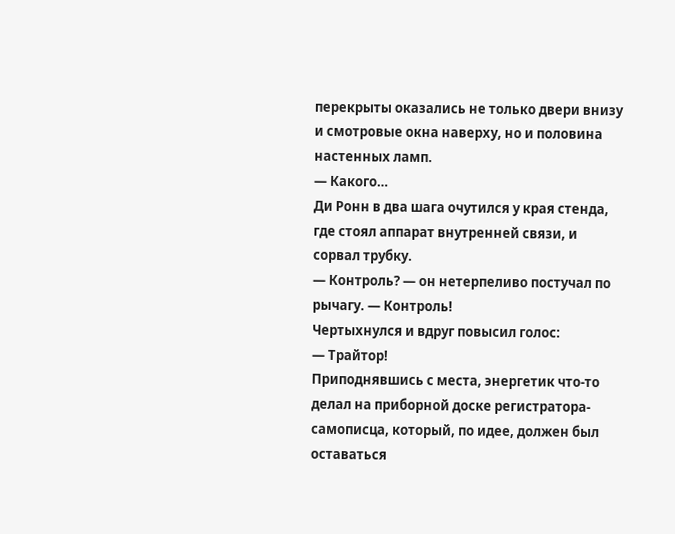перекрыты оказались не только двери внизу и смотровые окна наверху, но и половина настенных ламп.
— Какого…
Ди Ронн в два шага очутился у края стенда, где стоял аппарат внутренней связи, и сорвал трубку.
— Контроль? — он нетерпеливо постучал по рычагу. — Контроль!
Чертыхнулся и вдруг повысил голос:
— Трайтор!
Приподнявшись с места, энергетик что-то делал на приборной доске регистратора-самописца, который, по идее, должен был оставаться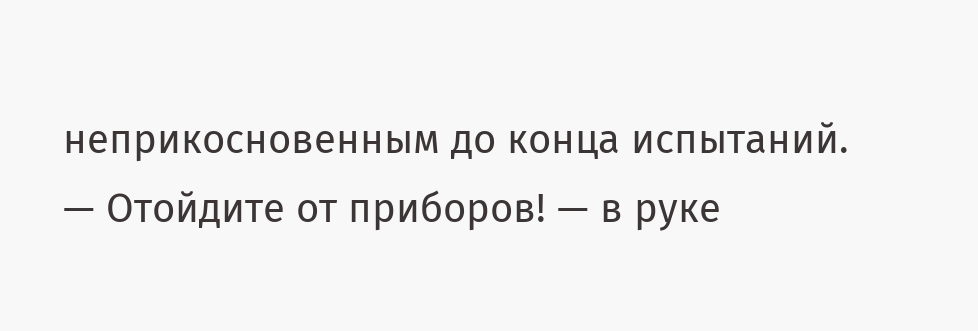неприкосновенным до конца испытаний.
— Отойдите от приборов! — в руке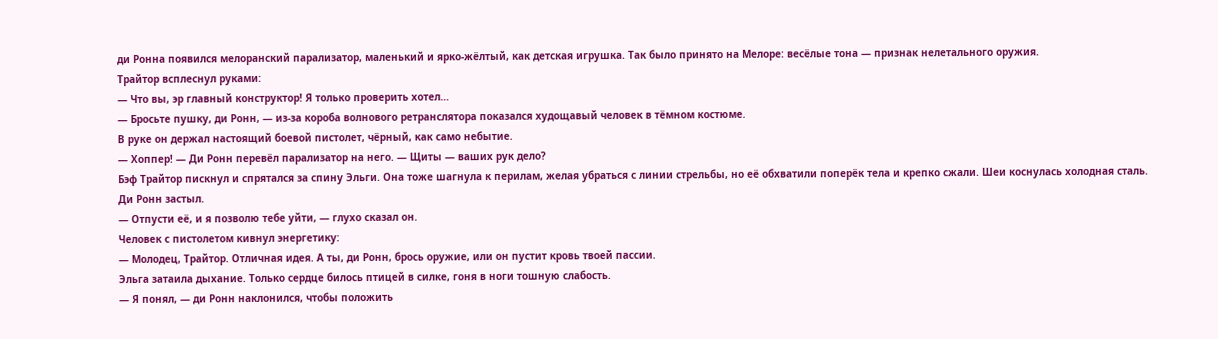ди Ронна появился мелоранский парализатор, маленький и ярко-жёлтый, как детская игрушка. Так было принято на Мелоре: весёлые тона — признак нелетального оружия.
Трайтор всплеснул руками:
— Что вы, эр главный конструктор! Я только проверить хотел…
— Бросьте пушку, ди Ронн, — из-за короба волнового ретранслятора показался худощавый человек в тёмном костюме.
В руке он держал настоящий боевой пистолет, чёрный, как само небытие.
— Хоппер! — Ди Ронн перевёл парализатор на него. — Щиты — ваших рук дело?
Бэф Трайтор пискнул и спрятался за спину Эльги. Она тоже шагнула к перилам, желая убраться с линии стрельбы, но её обхватили поперёк тела и крепко сжали. Шеи коснулась холодная сталь.
Ди Ронн застыл.
— Отпусти её, и я позволю тебе уйти, — глухо сказал он.
Человек с пистолетом кивнул энергетику:
— Молодец, Трайтор. Отличная идея. А ты, ди Ронн, брось оружие, или он пустит кровь твоей пассии.
Эльга затаила дыхание. Только сердце билось птицей в силке, гоня в ноги тошную слабость.
— Я понял, — ди Ронн наклонился, чтобы положить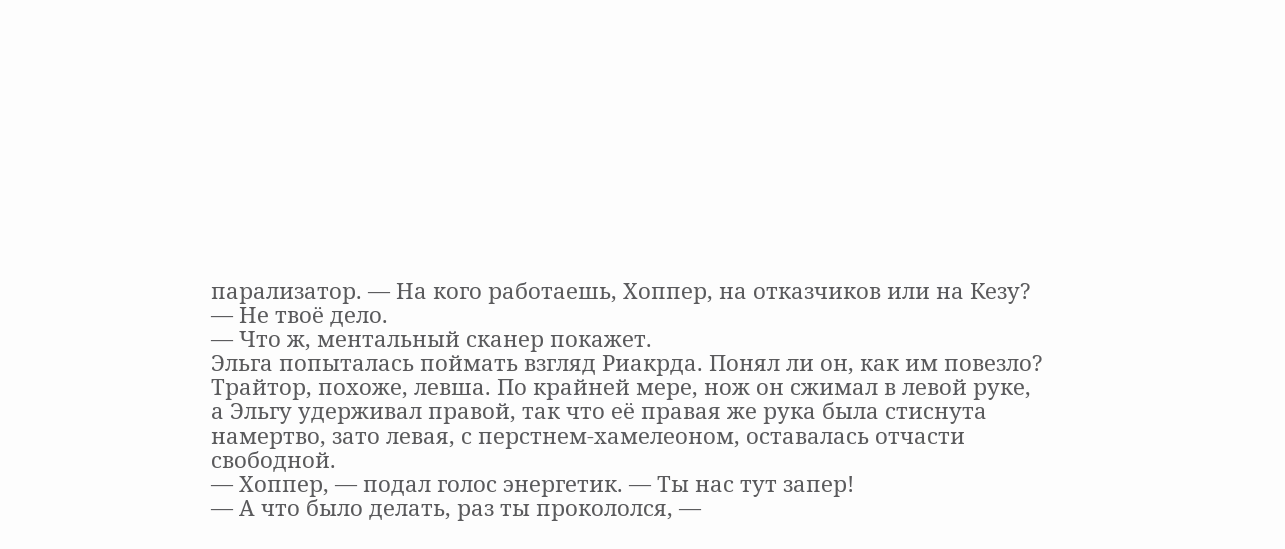парализатор. — На кого работаешь, Хоппер, на отказчиков или на Кезу?
— Не твоё дело.
— Что ж, ментальный сканер покажет.
Эльга попыталась поймать взгляд Риакрда. Понял ли он, как им повезло? Трайтор, похоже, левша. По крайней мере, нож он сжимал в левой руке, а Эльгу удерживал правой, так что её правая же рука была стиснута намертво, зато левая, с перстнем-хамелеоном, оставалась отчасти свободной.
— Хоппер, — подал голос энергетик. — Ты нас тут запер!
— А что было делать, раз ты прокололся, —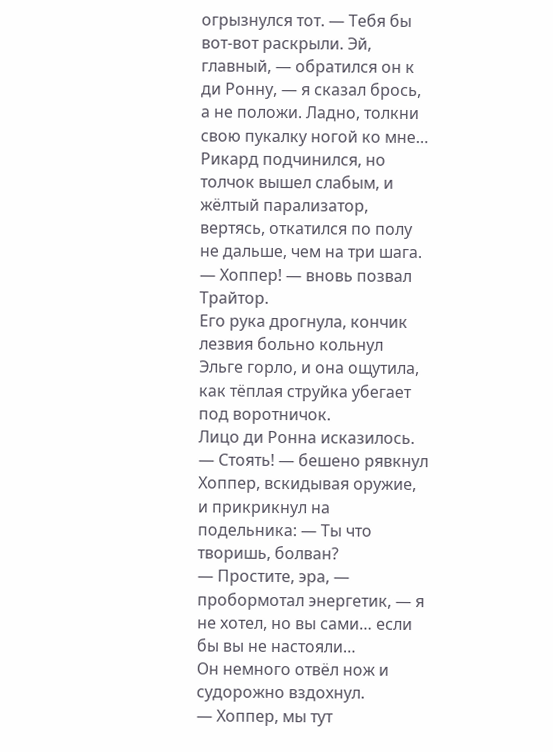огрызнулся тот. — Тебя бы вот-вот раскрыли. Эй, главный, — обратился он к ди Ронну, — я сказал брось, а не положи. Ладно, толкни свою пукалку ногой ко мне…
Рикард подчинился, но толчок вышел слабым, и жёлтый парализатор, вертясь, откатился по полу не дальше, чем на три шага.
— Хоппер! — вновь позвал Трайтор.
Его рука дрогнула, кончик лезвия больно кольнул Эльге горло, и она ощутила, как тёплая струйка убегает под воротничок.
Лицо ди Ронна исказилось.
— Стоять! — бешено рявкнул Хоппер, вскидывая оружие, и прикрикнул на подельника: — Ты что творишь, болван?
— Простите, эра, — пробормотал энергетик, — я не хотел, но вы сами… если бы вы не настояли…
Он немного отвёл нож и судорожно вздохнул.
— Хоппер, мы тут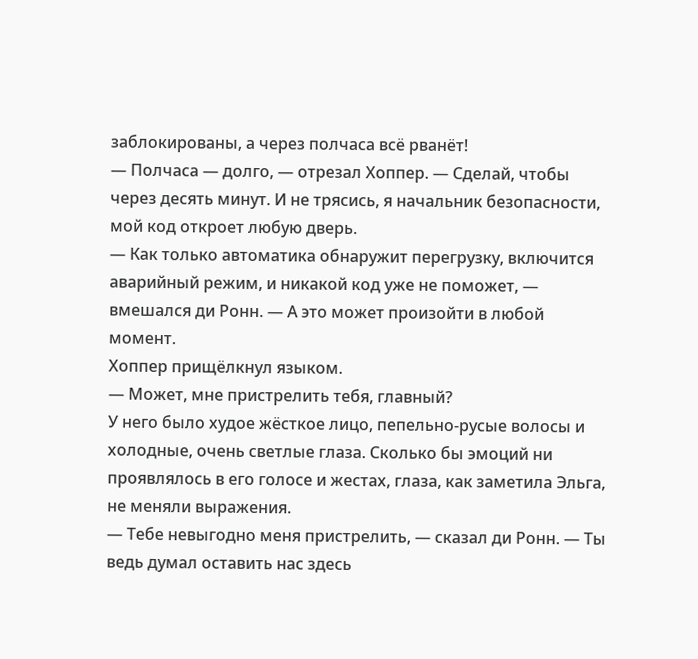заблокированы, а через полчаса всё рванёт!
— Полчаса — долго, — отрезал Хоппер. — Сделай, чтобы через десять минут. И не трясись, я начальник безопасности, мой код откроет любую дверь.
— Как только автоматика обнаружит перегрузку, включится аварийный режим, и никакой код уже не поможет, — вмешался ди Ронн. — А это может произойти в любой момент.
Хоппер прищёлкнул языком.
— Может, мне пристрелить тебя, главный?
У него было худое жёсткое лицо, пепельно-русые волосы и холодные, очень светлые глаза. Сколько бы эмоций ни проявлялось в его голосе и жестах, глаза, как заметила Эльга, не меняли выражения.
— Тебе невыгодно меня пристрелить, — сказал ди Ронн. — Ты ведь думал оставить нас здесь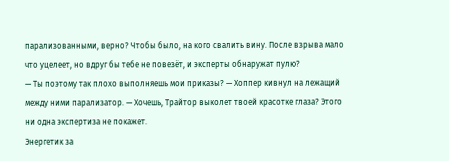парализованными, верно? Чтобы было, на кого свалить вину. После взрыва мало что уцелеет, но вдруг бы тебе не повезёт, и эксперты обнаружат пулю?
— Ты поэтому так плохо выполняешь мои приказы? — Хоппер кивнул на лежащий между ними парализатор. — Хочешь, Трайтор выколет твоей красотке глаза? Этого ни одна экспертиза не покажет.
Энергетик за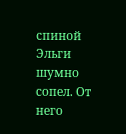спиной Эльги шумно сопел. От него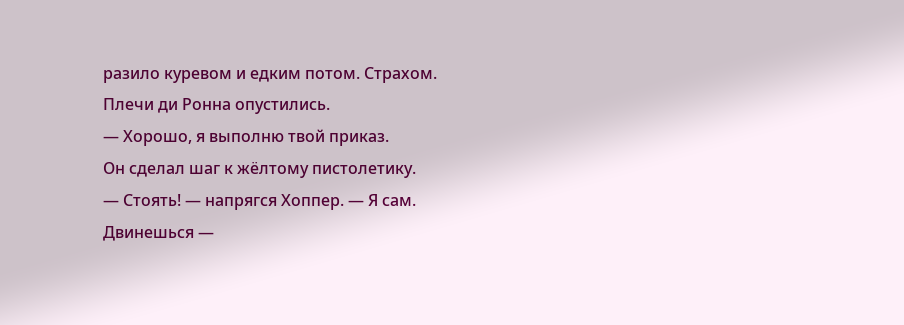разило куревом и едким потом. Страхом.
Плечи ди Ронна опустились.
— Хорошо, я выполню твой приказ.
Он сделал шаг к жёлтому пистолетику.
— Стоять! — напрягся Хоппер. — Я сам. Двинешься —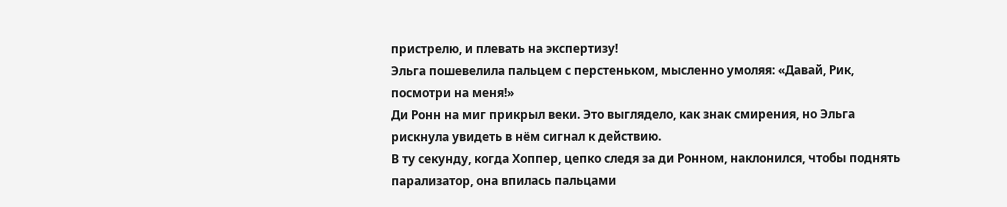пристрелю, и плевать на экспертизу!
Эльга пошевелила пальцем с перстеньком, мысленно умоляя: «Давай, Рик, посмотри на меня!»
Ди Ронн на миг прикрыл веки. Это выглядело, как знак смирения, но Эльга рискнула увидеть в нём сигнал к действию.
В ту секунду, когда Хоппер, цепко следя за ди Ронном, наклонился, чтобы поднять парализатор, она впилась пальцами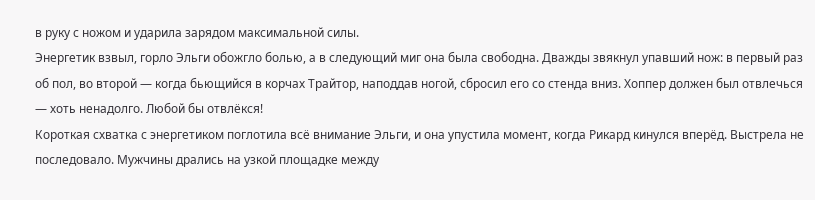в руку с ножом и ударила зарядом максимальной силы.
Энергетик взвыл, горло Эльги обожгло болью, а в следующий миг она была свободна. Дважды звякнул упавший нож: в первый раз об пол, во второй — когда бьющийся в корчах Трайтор, наподдав ногой, сбросил его со стенда вниз. Хоппер должен был отвлечься — хоть ненадолго. Любой бы отвлёкся!
Короткая схватка с энергетиком поглотила всё внимание Эльги, и она упустила момент, когда Рикард кинулся вперёд. Выстрела не последовало. Мужчины дрались на узкой площадке между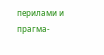перилами и прагма-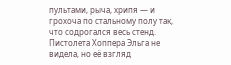пультами, рыча, хрипя — и грохоча по стальному полу так, что содрогался весь стенд. Пистолета Хоппера Эльга не видела, но её взгляд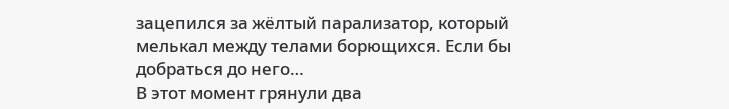зацепился за жёлтый парализатор, который мелькал между телами борющихся. Если бы добраться до него…
В этот момент грянули два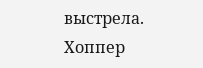выстрела.
Хоппер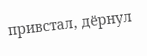привстал, дёрнул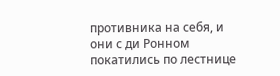противника на себя, и они с ди Ронном покатились по лестнице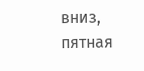вниз, пятная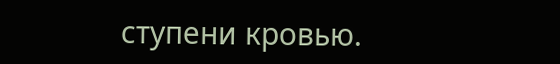ступени кровью.